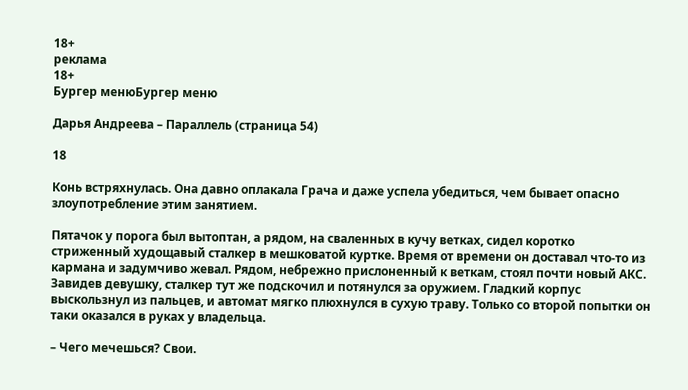18+
реклама
18+
Бургер менюБургер меню

Дарья Андреева – Параллель (страница 54)

18

Конь встряхнулась. Она давно оплакала Грача и даже успела убедиться, чем бывает опасно злоупотребление этим занятием.

Пятачок у порога был вытоптан, а рядом, на сваленных в кучу ветках, сидел коротко стриженный худощавый сталкер в мешковатой куртке. Время от времени он доставал что-то из кармана и задумчиво жевал. Рядом, небрежно прислоненный к веткам, стоял почти новый АКС. Завидев девушку, сталкер тут же подскочил и потянулся за оружием. Гладкий корпус выскользнул из пальцев, и автомат мягко плюхнулся в сухую траву. Только со второй попытки он таки оказался в руках у владельца.

– Чего мечешься? Свои.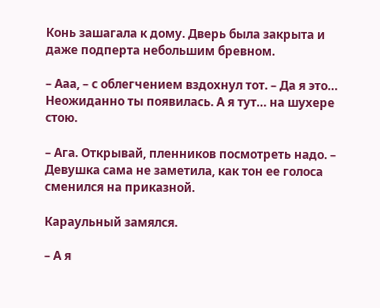Конь зашагала к дому. Дверь была закрыта и даже подперта небольшим бревном.

– Ааа, – с облегчением вздохнул тот. – Да я это… Неожиданно ты появилась. А я тут… на шухере стою.

– Ага. Открывай, пленников посмотреть надо. – Девушка сама не заметила, как тон ее голоса сменился на приказной.

Караульный замялся.

– А я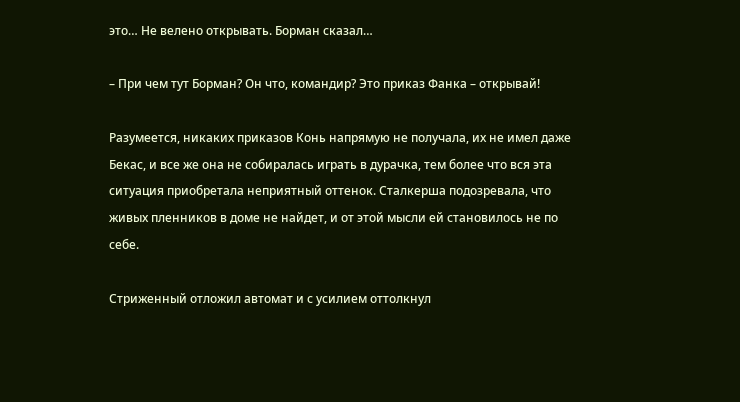это… Не велено открывать. Борман сказал…

– При чем тут Борман? Он что, командир? Это приказ Фанка – открывай!

Разумеется, никаких приказов Конь напрямую не получала, их не имел даже Бекас, и все же она не собиралась играть в дурачка, тем более что вся эта ситуация приобретала неприятный оттенок. Сталкерша подозревала, что живых пленников в доме не найдет, и от этой мысли ей становилось не по себе.

Стриженный отложил автомат и с усилием оттолкнул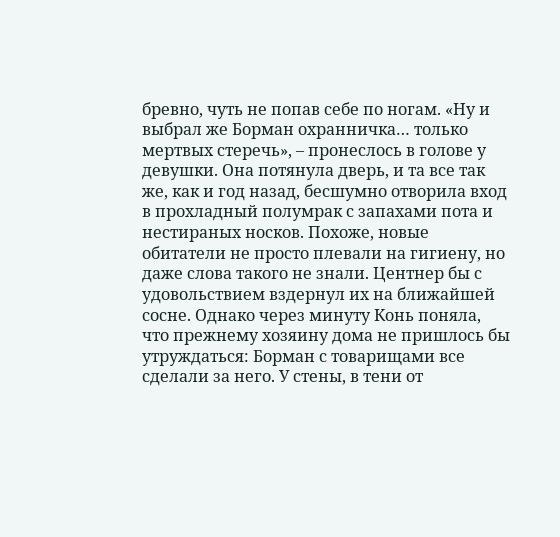бревно, чуть не попав себе по ногам. «Ну и выбрал же Борман охранничка… только мертвых стеречь», – пронеслось в голове у девушки. Она потянула дверь, и та все так же, как и год назад, бесшумно отворила вход в прохладный полумрак с запахами пота и нестираных носков. Похоже, новые обитатели не просто плевали на гигиену, но даже слова такого не знали. Центнер бы с удовольствием вздернул их на ближайшей сосне. Однако через минуту Конь поняла, что прежнему хозяину дома не пришлось бы утруждаться: Борман с товарищами все сделали за него. У стены, в тени от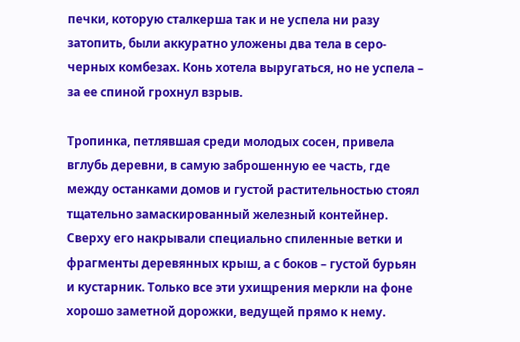печки, которую сталкерша так и не успела ни разу затопить, были аккуратно уложены два тела в серо-черных комбезах. Конь хотела выругаться, но не успела – за ее спиной грохнул взрыв.

Тропинка, петлявшая среди молодых сосен, привела вглубь деревни, в самую заброшенную ее часть, где между останками домов и густой растительностью стоял тщательно замаскированный железный контейнер. Сверху его накрывали специально спиленные ветки и фрагменты деревянных крыш, а с боков – густой бурьян и кустарник. Только все эти ухищрения меркли на фоне хорошо заметной дорожки, ведущей прямо к нему.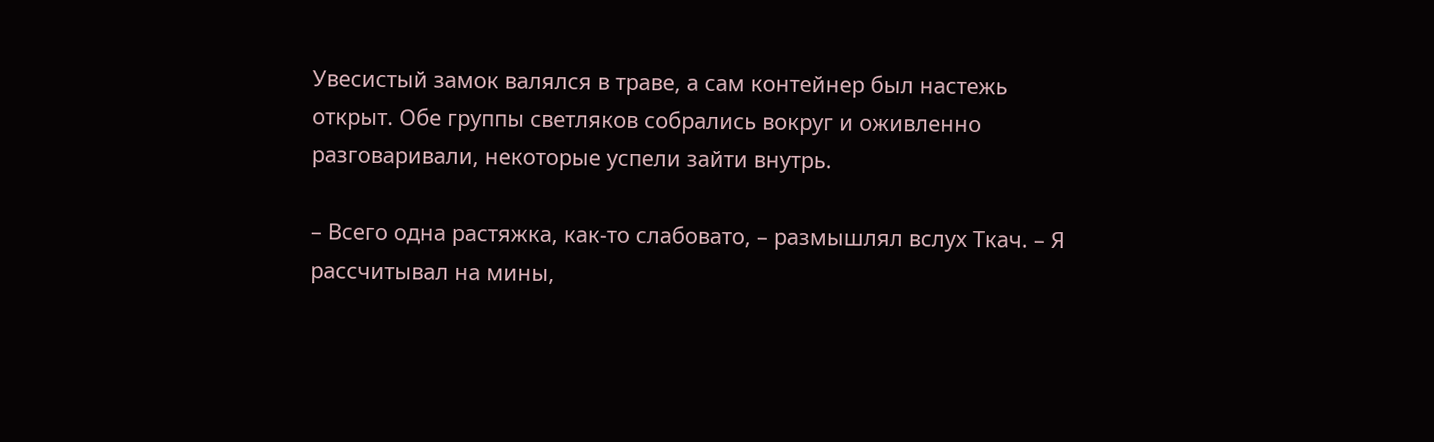Увесистый замок валялся в траве, а сам контейнер был настежь открыт. Обе группы светляков собрались вокруг и оживленно разговаривали, некоторые успели зайти внутрь.

– Всего одна растяжка, как-то слабовато, – размышлял вслух Ткач. – Я рассчитывал на мины,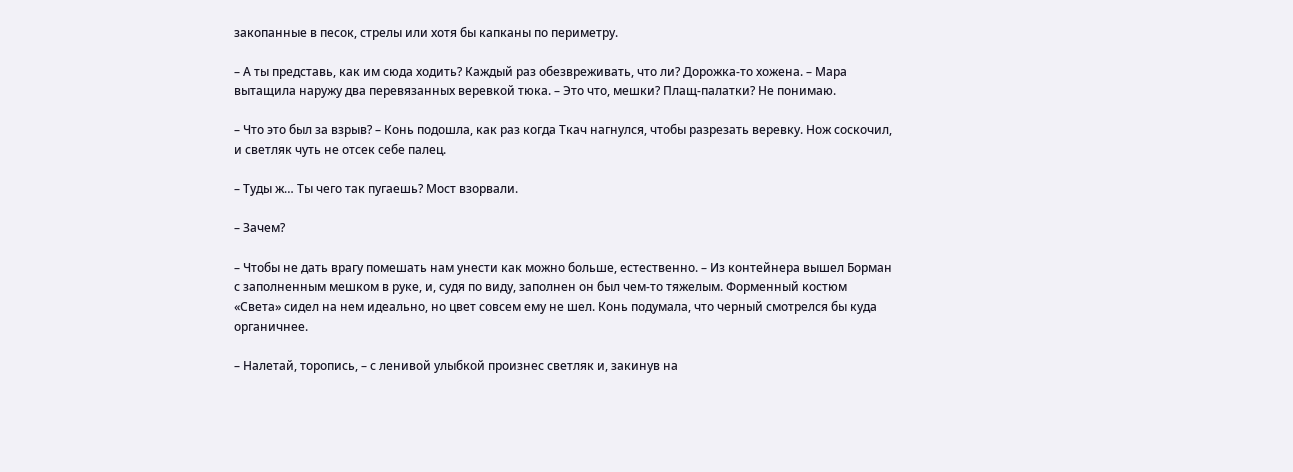закопанные в песок, стрелы или хотя бы капканы по периметру.

– А ты представь, как им сюда ходить? Каждый раз обезвреживать, что ли? Дорожка-то хожена. – Мара вытащила наружу два перевязанных веревкой тюка. – Это что, мешки? Плащ-палатки? Не понимаю.

– Что это был за взрыв? – Конь подошла, как раз когда Ткач нагнулся, чтобы разрезать веревку. Нож соскочил, и светляк чуть не отсек себе палец.

– Туды ж… Ты чего так пугаешь? Мост взорвали.

– Зачем?

– Чтобы не дать врагу помешать нам унести как можно больше, естественно. – Из контейнера вышел Борман с заполненным мешком в руке, и, судя по виду, заполнен он был чем-то тяжелым. Форменный костюм «Света» сидел на нем идеально, но цвет совсем ему не шел. Конь подумала, что черный смотрелся бы куда органичнее.

– Налетай, торопись, – с ленивой улыбкой произнес светляк и, закинув на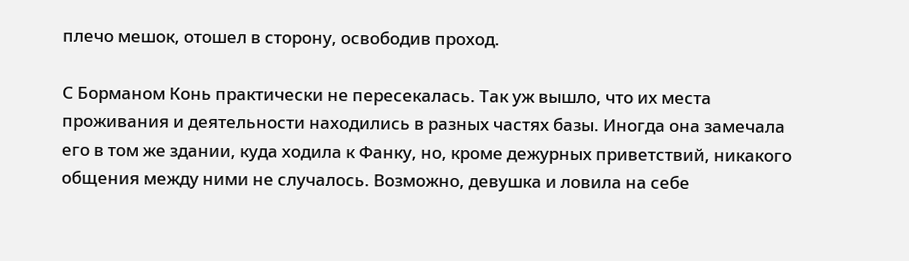плечо мешок, отошел в сторону, освободив проход.

С Борманом Конь практически не пересекалась. Так уж вышло, что их места проживания и деятельности находились в разных частях базы. Иногда она замечала его в том же здании, куда ходила к Фанку, но, кроме дежурных приветствий, никакого общения между ними не случалось. Возможно, девушка и ловила на себе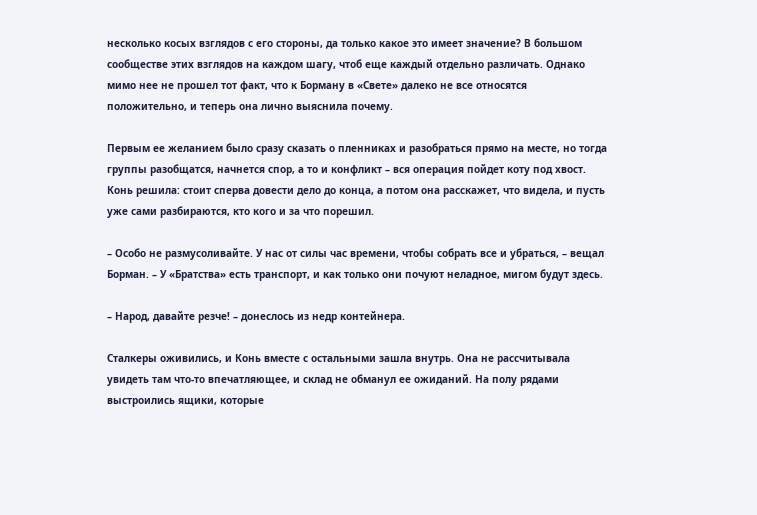несколько косых взглядов с его стороны, да только какое это имеет значение? В большом сообществе этих взглядов на каждом шагу, чтоб еще каждый отдельно различать. Однако мимо нее не прошел тот факт, что к Борману в «Свете» далеко не все относятся положительно, и теперь она лично выяснила почему.

Первым ее желанием было сразу сказать о пленниках и разобраться прямо на месте, но тогда группы разобщатся, начнется спор, а то и конфликт – вся операция пойдет коту под хвост. Конь решила: стоит сперва довести дело до конца, а потом она расскажет, что видела, и пусть уже сами разбираются, кто кого и за что порешил.

– Особо не размусоливайте. У нас от силы час времени, чтобы собрать все и убраться, – вещал Борман. – У «Братства» есть транспорт, и как только они почуют неладное, мигом будут здесь.

– Народ, давайте резче! – донеслось из недр контейнера.

Сталкеры оживились, и Конь вместе с остальными зашла внутрь. Она не рассчитывала увидеть там что-то впечатляющее, и склад не обманул ее ожиданий. На полу рядами выстроились ящики, которые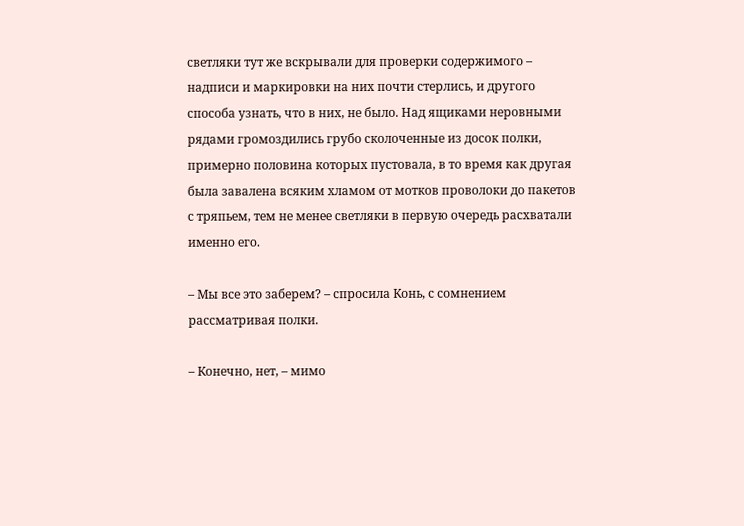светляки тут же вскрывали для проверки содержимого – надписи и маркировки на них почти стерлись, и другого способа узнать, что в них, не было. Над ящиками неровными рядами громоздились грубо сколоченные из досок полки, примерно половина которых пустовала, в то время как другая была завалена всяким хламом от мотков проволоки до пакетов с тряпьем, тем не менее светляки в первую очередь расхватали именно его.

– Мы все это заберем? – спросила Конь, с сомнением рассматривая полки.

– Конечно, нет, – мимо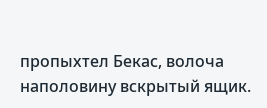пропыхтел Бекас, волоча наполовину вскрытый ящик.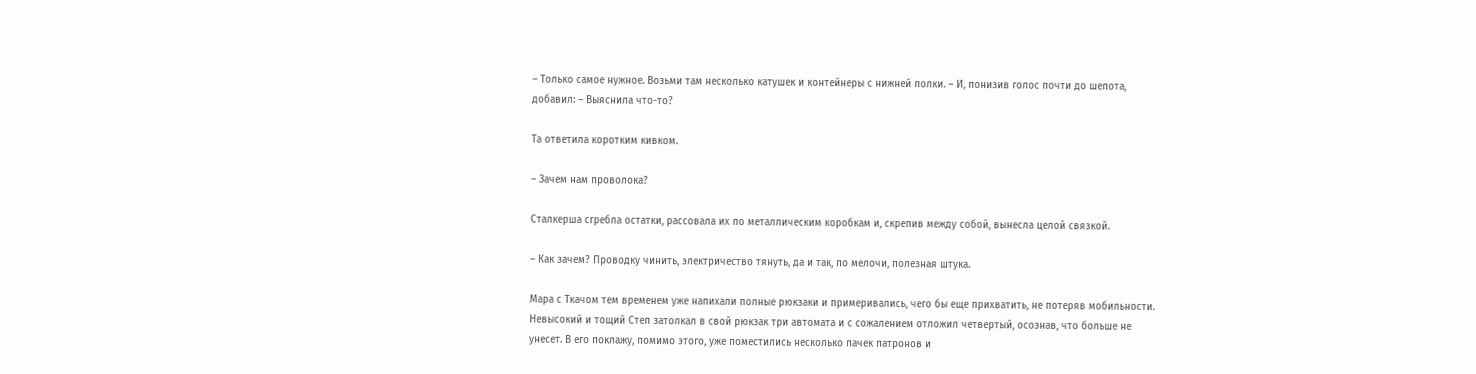– Только самое нужное. Возьми там несколько катушек и контейнеры с нижней полки. – И, понизив голос почти до шепота, добавил: – Выяснила что-то?

Та ответила коротким кивком.

– Зачем нам проволока?

Сталкерша сгребла остатки, рассовала их по металлическим коробкам и, скрепив между собой, вынесла целой связкой.

– Как зачем? Проводку чинить, электричество тянуть, да и так, по мелочи, полезная штука.

Мара с Ткачом тем временем уже напихали полные рюкзаки и примеривались, чего бы еще прихватить, не потеряв мобильности. Невысокий и тощий Степ затолкал в свой рюкзак три автомата и с сожалением отложил четвертый, осознав, что больше не унесет. В его поклажу, помимо этого, уже поместились несколько пачек патронов и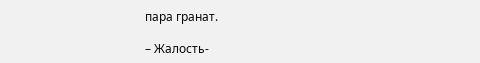пара гранат.

– Жалость-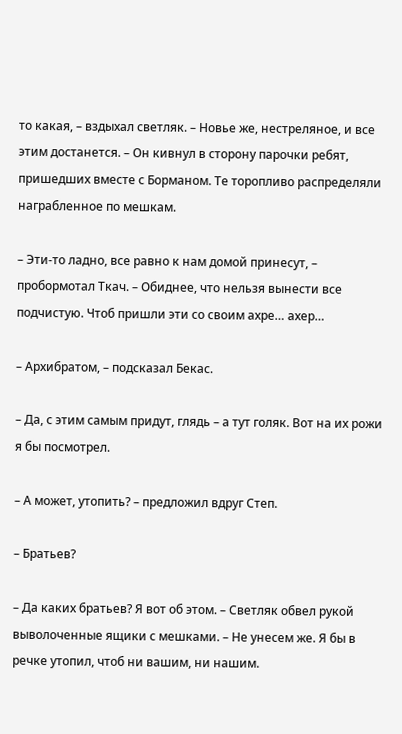то какая, – вздыхал светляк. – Новье же, нестреляное, и все этим достанется. – Он кивнул в сторону парочки ребят, пришедших вместе с Борманом. Те торопливо распределяли награбленное по мешкам.

– Эти-то ладно, все равно к нам домой принесут, – пробормотал Ткач. – Обиднее, что нельзя вынести все подчистую. Чтоб пришли эти со своим ахре… ахер…

– Архибратом, – подсказал Бекас.

– Да, с этим самым придут, глядь – а тут голяк. Вот на их рожи я бы посмотрел.

– А может, утопить? – предложил вдруг Степ.

– Братьев?

– Да каких братьев? Я вот об этом. – Светляк обвел рукой выволоченные ящики с мешками. – Не унесем же. Я бы в речке утопил, чтоб ни вашим, ни нашим.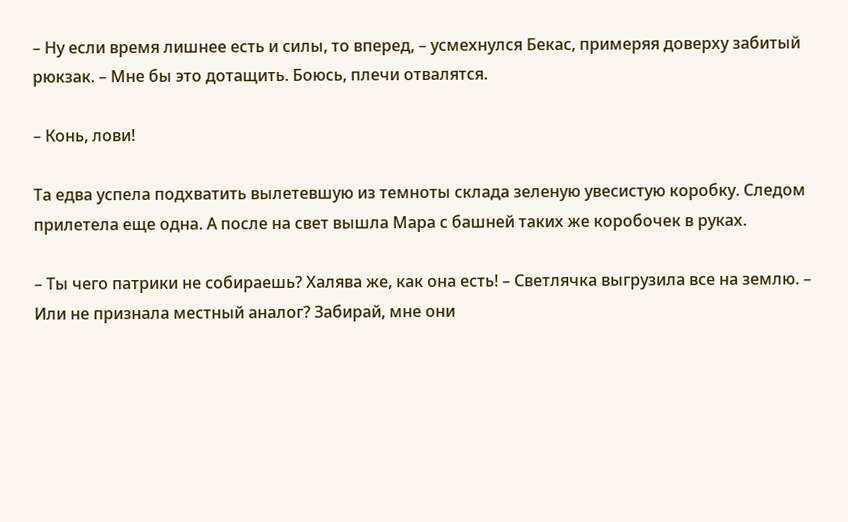– Ну если время лишнее есть и силы, то вперед, – усмехнулся Бекас, примеряя доверху забитый рюкзак. – Мне бы это дотащить. Боюсь, плечи отвалятся.

– Конь, лови!

Та едва успела подхватить вылетевшую из темноты склада зеленую увесистую коробку. Следом прилетела еще одна. А после на свет вышла Мара с башней таких же коробочек в руках.

– Ты чего патрики не собираешь? Халява же, как она есть! – Светлячка выгрузила все на землю. – Или не признала местный аналог? Забирай, мне они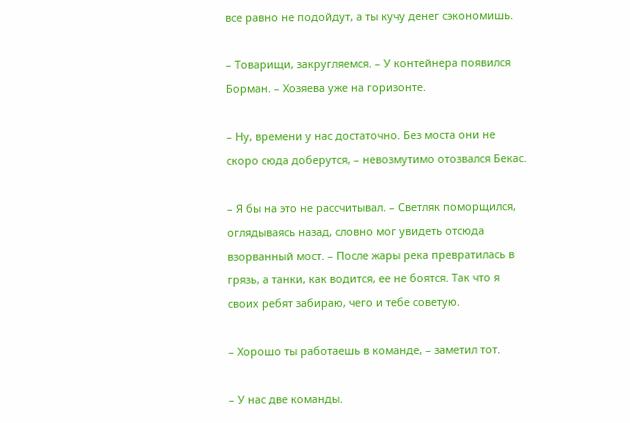все равно не подойдут, а ты кучу денег сэкономишь.

– Товарищи, закругляемся. – У контейнера появился Борман. – Хозяева уже на горизонте.

– Ну, времени у нас достаточно. Без моста они не скоро сюда доберутся, – невозмутимо отозвался Бекас.

– Я бы на это не рассчитывал. – Светляк поморщился, оглядываясь назад, словно мог увидеть отсюда взорванный мост. – После жары река превратилась в грязь, а танки, как водится, ее не боятся. Так что я своих ребят забираю, чего и тебе советую.

– Хорошо ты работаешь в команде, – заметил тот.

– У нас две команды.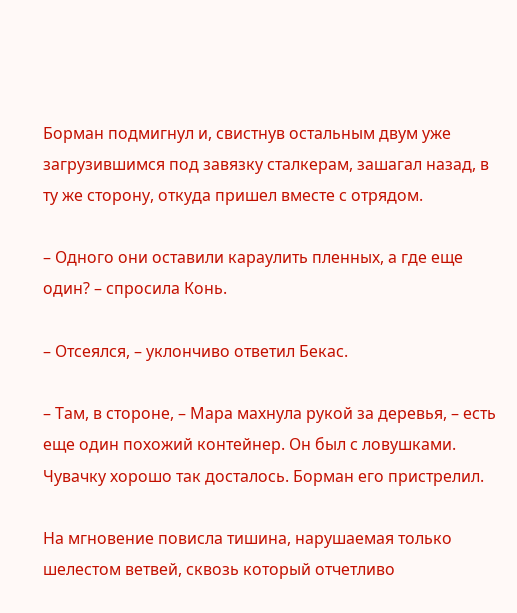Борман подмигнул и, свистнув остальным двум уже загрузившимся под завязку сталкерам, зашагал назад, в ту же сторону, откуда пришел вместе с отрядом.

– Одного они оставили караулить пленных, а где еще один? – спросила Конь.

– Отсеялся, – уклончиво ответил Бекас.

– Там, в стороне, – Мара махнула рукой за деревья, – есть еще один похожий контейнер. Он был с ловушками. Чувачку хорошо так досталось. Борман его пристрелил.

На мгновение повисла тишина, нарушаемая только шелестом ветвей, сквозь который отчетливо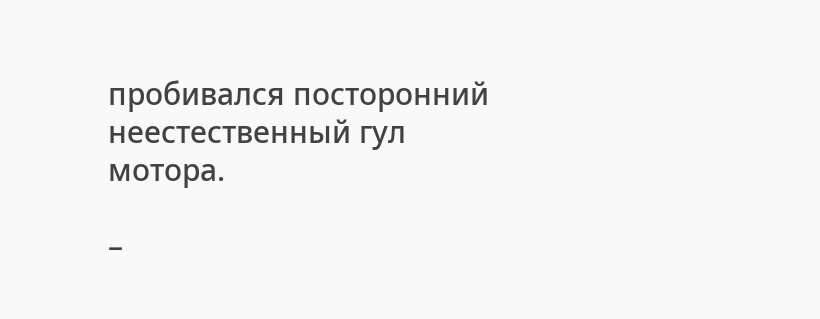пробивался посторонний неестественный гул мотора.

–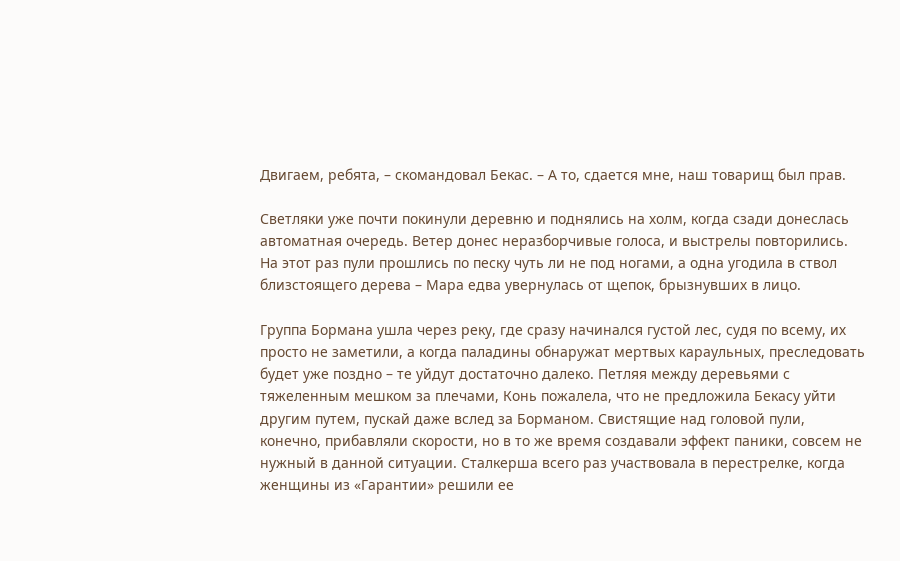Двигаем, ребята, – скомандовал Бекас. – А то, сдается мне, наш товарищ был прав.

Светляки уже почти покинули деревню и поднялись на холм, когда сзади донеслась автоматная очередь. Ветер донес неразборчивые голоса, и выстрелы повторились. На этот раз пули прошлись по песку чуть ли не под ногами, а одна угодила в ствол близстоящего дерева – Мара едва увернулась от щепок, брызнувших в лицо.

Группа Бормана ушла через реку, где сразу начинался густой лес, судя по всему, их просто не заметили, а когда паладины обнаружат мертвых караульных, преследовать будет уже поздно – те уйдут достаточно далеко. Петляя между деревьями с тяжеленным мешком за плечами, Конь пожалела, что не предложила Бекасу уйти другим путем, пускай даже вслед за Борманом. Свистящие над головой пули, конечно, прибавляли скорости, но в то же время создавали эффект паники, совсем не нужный в данной ситуации. Сталкерша всего раз участвовала в перестрелке, когда женщины из «Гарантии» решили ее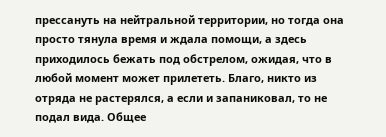прессануть на нейтральной территории, но тогда она просто тянула время и ждала помощи, а здесь приходилось бежать под обстрелом, ожидая, что в любой момент может прилететь. Благо, никто из отряда не растерялся, а если и запаниковал, то не подал вида. Общее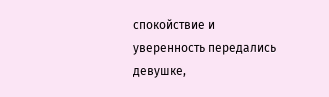спокойствие и уверенность передались девушке,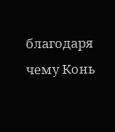благодаря чему Конь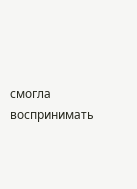смогла воспринимать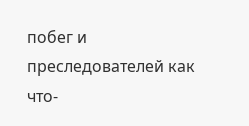побег и преследователей как что-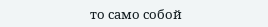то само собой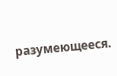разумеющееся.